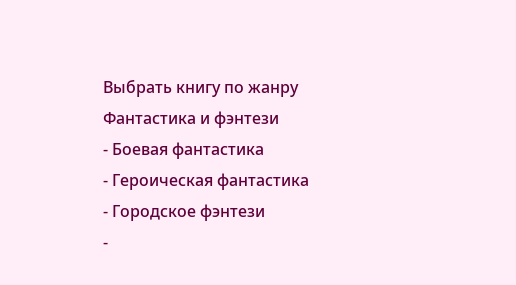Выбрать книгу по жанру
Фантастика и фэнтези
- Боевая фантастика
- Героическая фантастика
- Городское фэнтези
-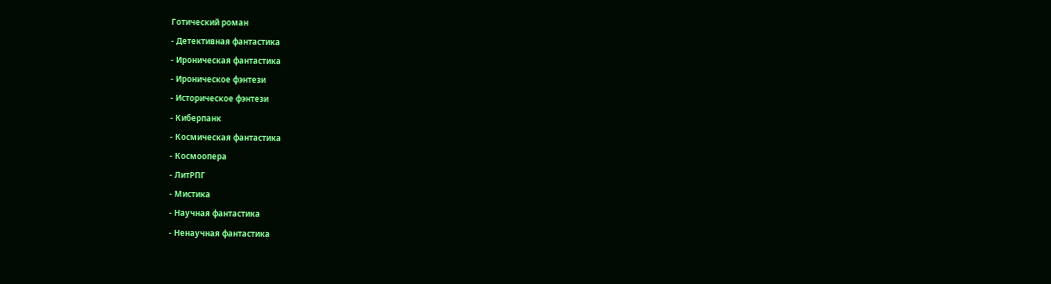Готический роман
- Детективная фантастика
- Ироническая фантастика
- Ироническое фэнтези
- Историческое фэнтези
- Киберпанк
- Космическая фантастика
- Космоопера
- ЛитРПГ
- Мистика
- Научная фантастика
- Ненаучная фантастика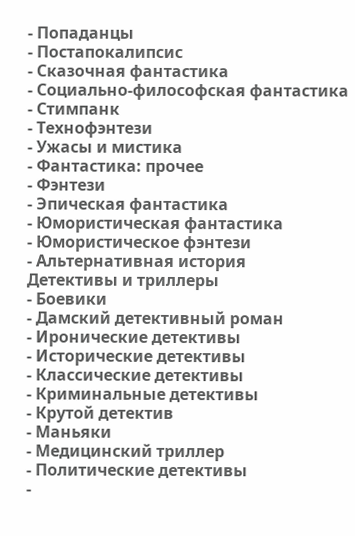- Попаданцы
- Постапокалипсис
- Сказочная фантастика
- Социально-философская фантастика
- Стимпанк
- Технофэнтези
- Ужасы и мистика
- Фантастика: прочее
- Фэнтези
- Эпическая фантастика
- Юмористическая фантастика
- Юмористическое фэнтези
- Альтернативная история
Детективы и триллеры
- Боевики
- Дамский детективный роман
- Иронические детективы
- Исторические детективы
- Классические детективы
- Криминальные детективы
- Крутой детектив
- Маньяки
- Медицинский триллер
- Политические детективы
-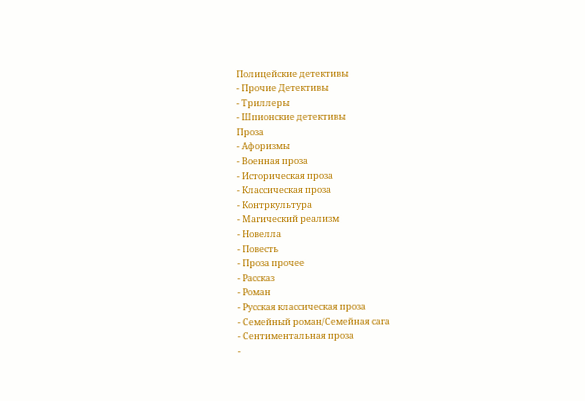Полицейские детективы
- Прочие Детективы
- Триллеры
- Шпионские детективы
Проза
- Афоризмы
- Военная проза
- Историческая проза
- Классическая проза
- Контркультура
- Магический реализм
- Новелла
- Повесть
- Проза прочее
- Рассказ
- Роман
- Русская классическая проза
- Семейный роман/Семейная сага
- Сентиментальная проза
-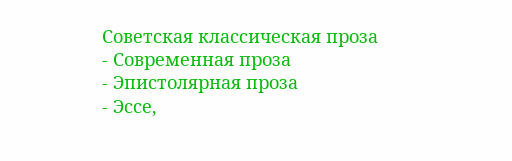Советская классическая проза
- Современная проза
- Эпистолярная проза
- Эссе,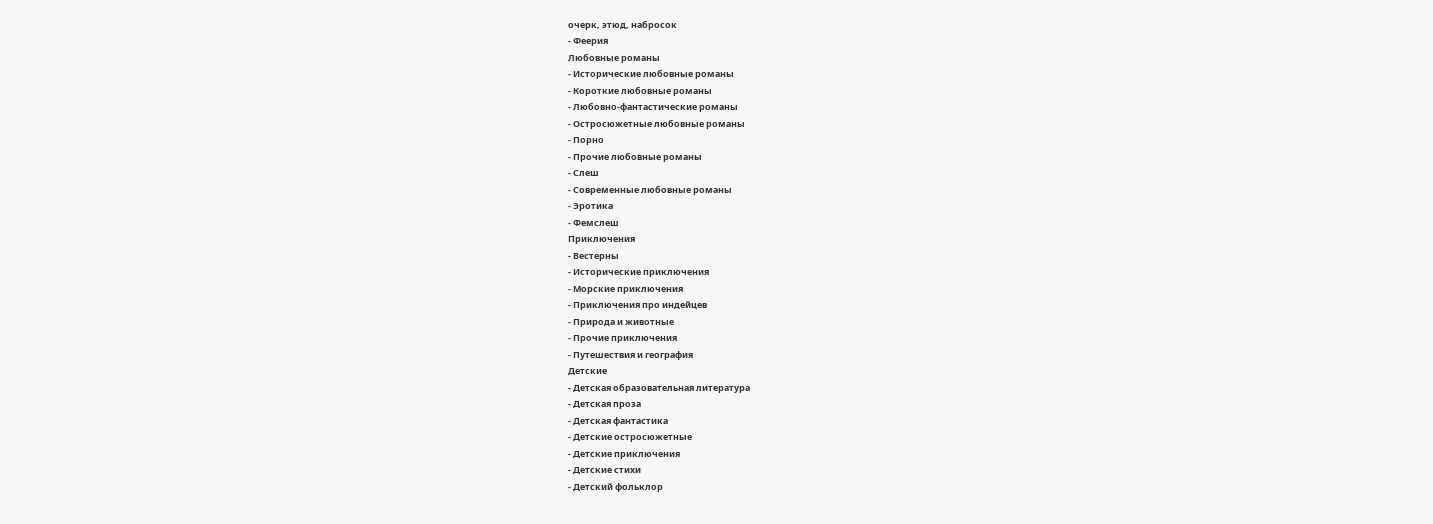очерк, этюд, набросок
- Феерия
Любовные романы
- Исторические любовные романы
- Короткие любовные романы
- Любовно-фантастические романы
- Остросюжетные любовные романы
- Порно
- Прочие любовные романы
- Слеш
- Современные любовные романы
- Эротика
- Фемслеш
Приключения
- Вестерны
- Исторические приключения
- Морские приключения
- Приключения про индейцев
- Природа и животные
- Прочие приключения
- Путешествия и география
Детские
- Детская образовательная литература
- Детская проза
- Детская фантастика
- Детские остросюжетные
- Детские приключения
- Детские стихи
- Детский фольклор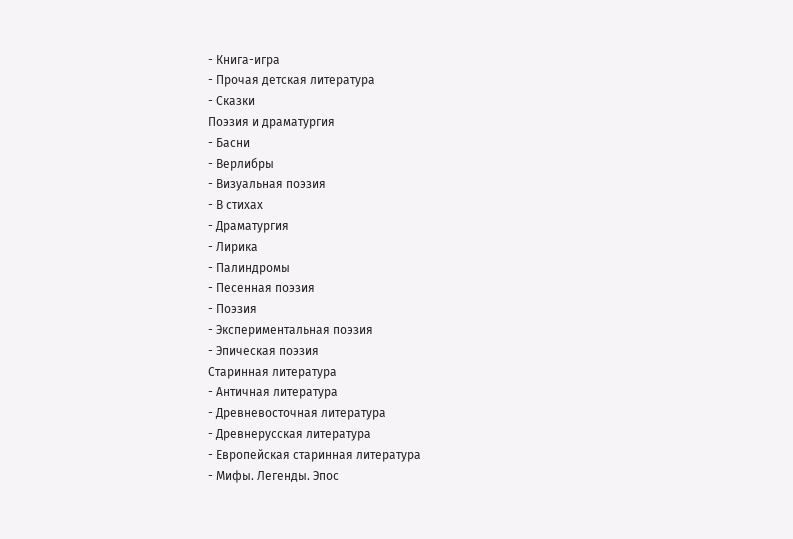- Книга-игра
- Прочая детская литература
- Сказки
Поэзия и драматургия
- Басни
- Верлибры
- Визуальная поэзия
- В стихах
- Драматургия
- Лирика
- Палиндромы
- Песенная поэзия
- Поэзия
- Экспериментальная поэзия
- Эпическая поэзия
Старинная литература
- Античная литература
- Древневосточная литература
- Древнерусская литература
- Европейская старинная литература
- Мифы. Легенды. Эпос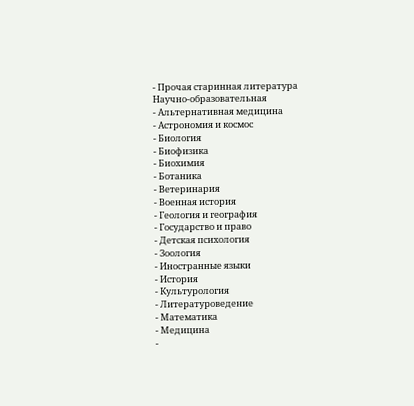- Прочая старинная литература
Научно-образовательная
- Альтернативная медицина
- Астрономия и космос
- Биология
- Биофизика
- Биохимия
- Ботаника
- Ветеринария
- Военная история
- Геология и география
- Государство и право
- Детская психология
- Зоология
- Иностранные языки
- История
- Культурология
- Литературоведение
- Математика
- Медицина
-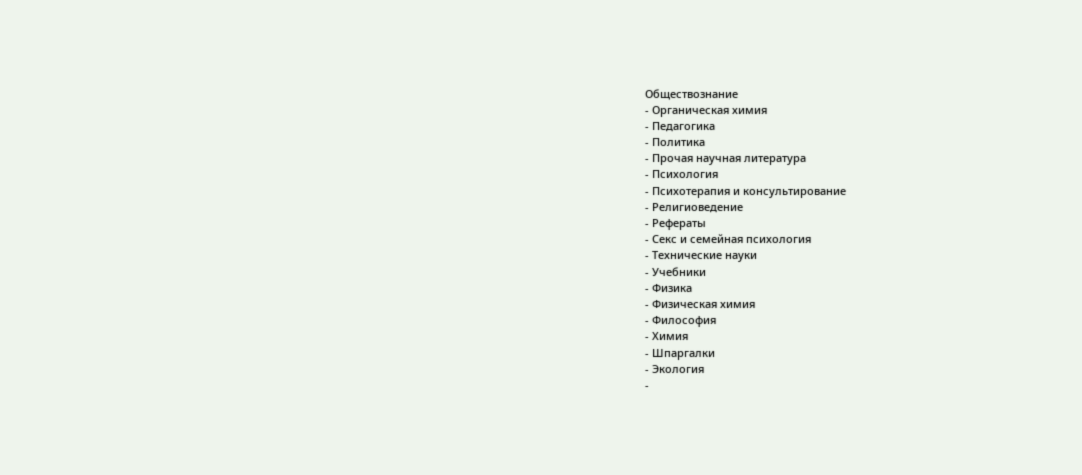Обществознание
- Органическая химия
- Педагогика
- Политика
- Прочая научная литература
- Психология
- Психотерапия и консультирование
- Религиоведение
- Рефераты
- Секс и семейная психология
- Технические науки
- Учебники
- Физика
- Физическая химия
- Философия
- Химия
- Шпаргалки
- Экология
-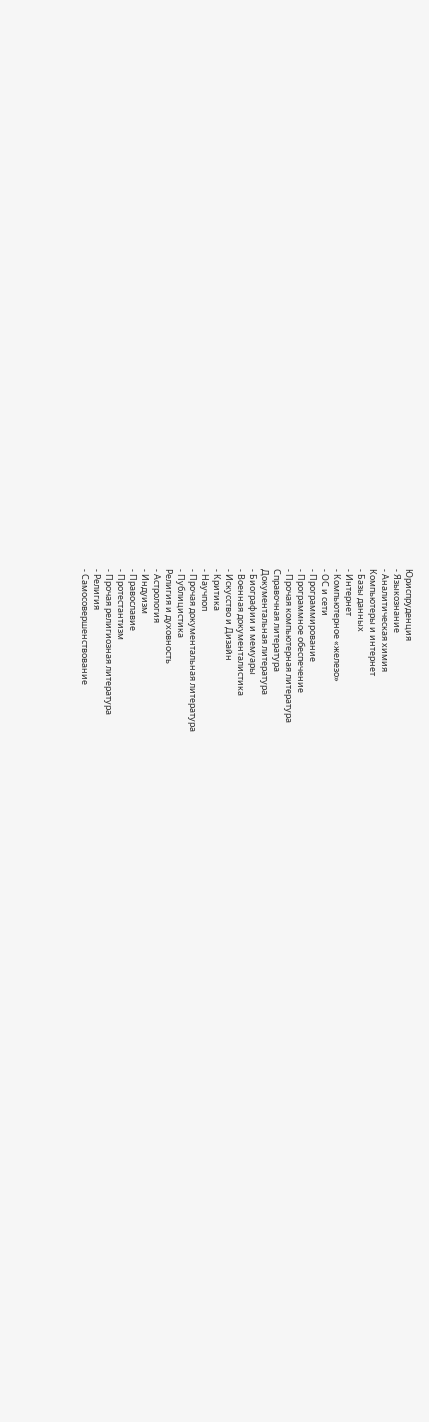Юриспруденция
- Языкознание
- Аналитическая химия
Компьютеры и интернет
- Базы данных
- Интернет
- Компьютерное «железо»
- ОС и сети
- Программирование
- Программное обеспечение
- Прочая компьютерная литература
Справочная литература
Документальная литература
- Биографии и мемуары
- Военная документалистика
- Искусство и Дизайн
- Критика
- Научпоп
- Прочая документальная литература
- Публицистика
Религия и духовность
- Астрология
- Индуизм
- Православие
- Протестантизм
- Прочая религиозная литература
- Религия
- Самосовершенствование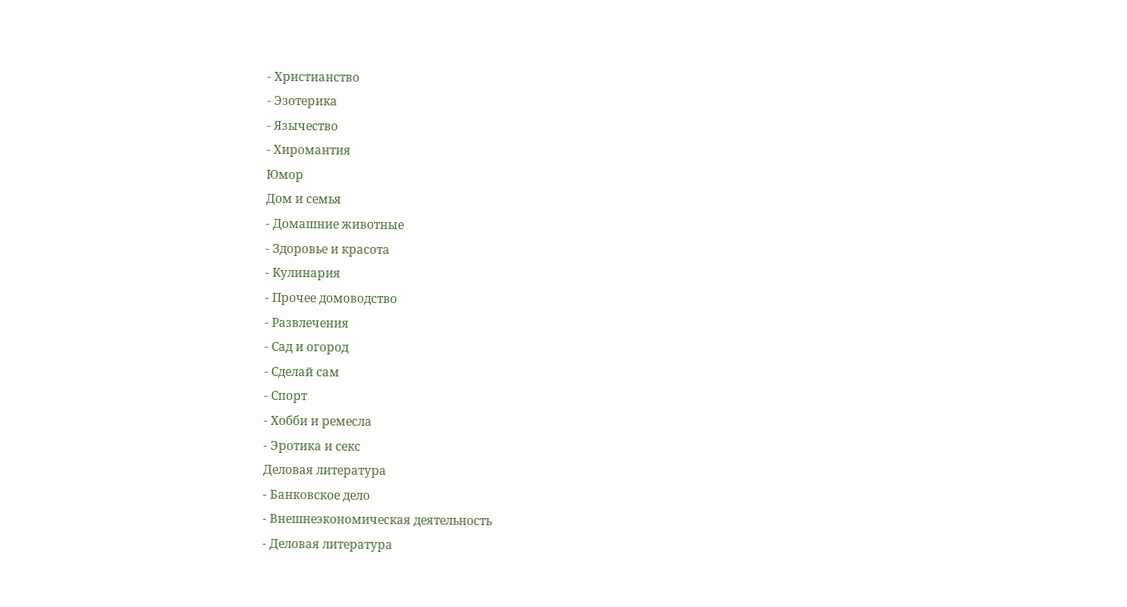- Христианство
- Эзотерика
- Язычество
- Хиромантия
Юмор
Дом и семья
- Домашние животные
- Здоровье и красота
- Кулинария
- Прочее домоводство
- Развлечения
- Сад и огород
- Сделай сам
- Спорт
- Хобби и ремесла
- Эротика и секс
Деловая литература
- Банковское дело
- Внешнеэкономическая деятельность
- Деловая литература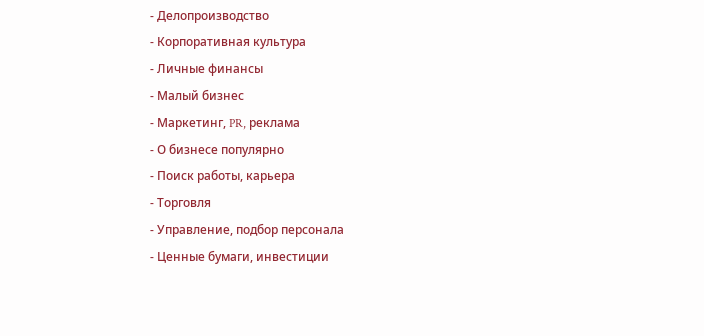- Делопроизводство
- Корпоративная культура
- Личные финансы
- Малый бизнес
- Маркетинг, PR, реклама
- О бизнесе популярно
- Поиск работы, карьера
- Торговля
- Управление, подбор персонала
- Ценные бумаги, инвестиции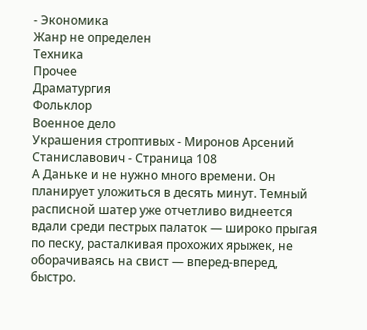- Экономика
Жанр не определен
Техника
Прочее
Драматургия
Фольклор
Военное дело
Украшения строптивых - Миронов Арсений Станиславович - Страница 108
А Даньке и не нужно много времени. Он планирует уложиться в десять минут. Темный расписной шатер уже отчетливо виднеется вдали среди пестрых палаток — широко прыгая по песку, расталкивая прохожих ярыжек, не оборачиваясь на свист — вперед-вперед, быстро.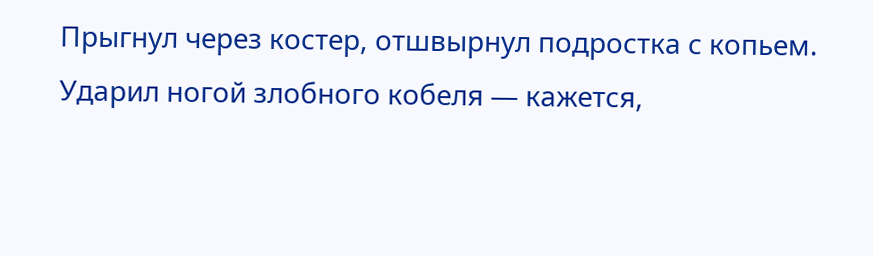Прыгнул через костер, отшвырнул подростка с копьем. Ударил ногой злобного кобеля — кажется,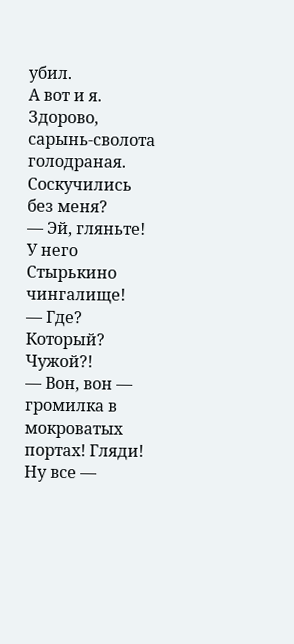убил.
А вот и я. Здорово, сарынь-сволота голодраная.
Соскучились без меня?
— Эй, гляньте! У него Стырькино чингалище!
— Где? Который? Чужой?!
— Вон, вон — громилка в мокроватых портах! Гляди! Ну все —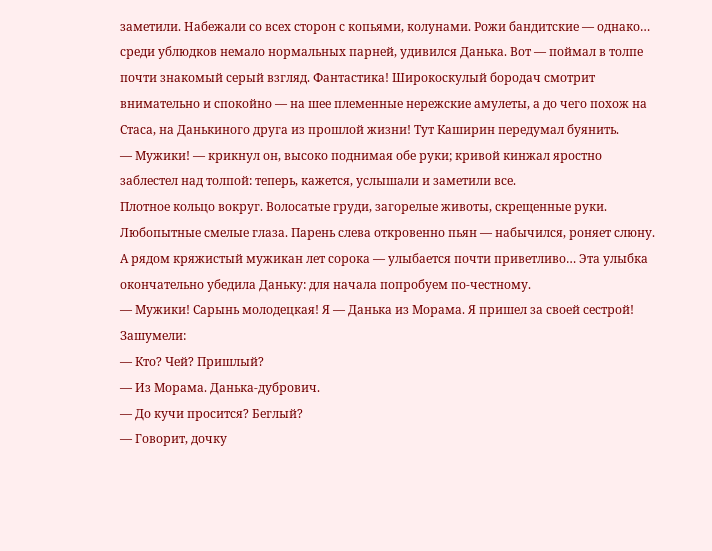заметили. Набежали со всех сторон с копьями, колунами. Рожи бандитские — однако… среди ублюдков немало нормальных парней, удивился Данька. Вот — поймал в толпе почти знакомый серый взгляд. Фантастика! Широкоскулый бородач смотрит внимательно и спокойно — на шее племенные нережские амулеты, а до чего похож на Стаса, на Данькиного друга из прошлой жизни! Тут Каширин передумал буянить.
— Мужики! — крикнул он, высоко поднимая обе руки; кривой кинжал яростно заблестел над толпой: теперь, кажется, услышали и заметили все.
Плотное кольцо вокруг. Волосатые груди, загорелые животы, скрещенные руки. Любопытные смелые глаза. Парень слева откровенно пьян — набычился, роняет слюну. А рядом кряжистый мужикан лет сорока — улыбается почти приветливо… Эта улыбка окончательно убедила Даньку: для начала попробуем по-честному.
— Мужики! Сарынь молодецкая! Я — Данька из Морама. Я пришел за своей сестрой!
Зашумели:
— Кто? Чей? Пришлый?
— Из Морама. Данька-дубрович.
— До кучи просится? Беглый?
— Говорит, дочку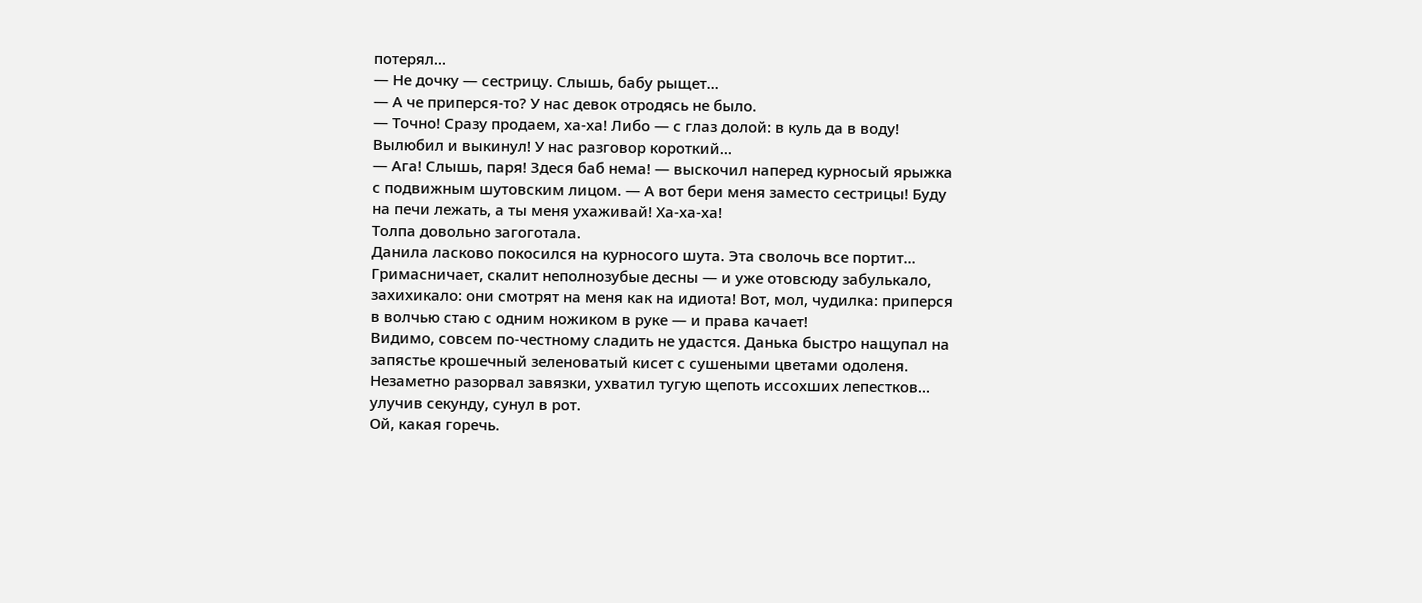потерял…
— Не дочку — сестрицу. Слышь, бабу рыщет…
— А че приперся-то? У нас девок отродясь не было.
— Точно! Сразу продаем, ха-ха! Либо — с глаз долой: в куль да в воду! Вылюбил и выкинул! У нас разговор короткий…
— Ага! Слышь, паря! Здеся баб нема! — выскочил наперед курносый ярыжка с подвижным шутовским лицом. — А вот бери меня заместо сестрицы! Буду на печи лежать, а ты меня ухаживай! Ха-ха-ха!
Толпа довольно загоготала.
Данила ласково покосился на курносого шута. Эта сволочь все портит… Гримасничает, скалит неполнозубые десны — и уже отовсюду забулькало, захихикало: они смотрят на меня как на идиота! Вот, мол, чудилка: приперся в волчью стаю с одним ножиком в руке — и права качает!
Видимо, совсем по-честному сладить не удастся. Данька быстро нащупал на запястье крошечный зеленоватый кисет с сушеными цветами одоленя. Незаметно разорвал завязки, ухватил тугую щепоть иссохших лепестков… улучив секунду, сунул в рот.
Ой, какая горечь.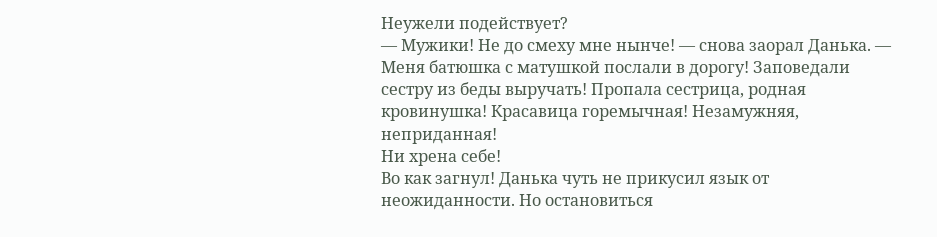Неужели подействует?
— Мужики! Не до смеху мне нынче! — снова заорал Данька. — Меня батюшка с матушкой послали в дорогу! Заповедали сестру из беды выручать! Пропала сестрица, родная кровинушка! Красавица горемычная! Незамужняя, неприданная!
Ни хрена себе!
Во как загнул! Данька чуть не прикусил язык от неожиданности. Но остановиться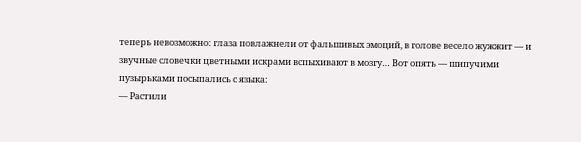теперь невозможно: глаза повлажнели от фальшивых эмоций, в голове весело жужжит — и звучные словечки цветными искрами вспыхивают в мозгу… Вот опять — шипучими пузырьками посыпались с языка:
— Растили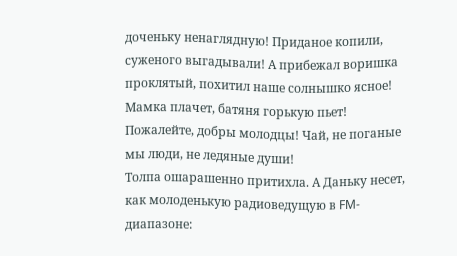доченьку ненаглядную! Приданое копили, суженого выгадывали! А прибежал воришка проклятый, похитил наше солнышко ясное! Мамка плачет, батяня горькую пьет! Пожалейте, добры молодцы! Чай, не поганые мы люди, не ледяные души!
Толпа ошарашенно притихла. А Даньку несет, как молоденькую радиоведущую в FM-диапазоне: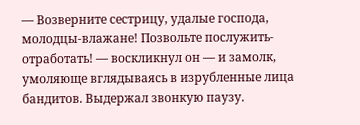— Возверните сестрицу, удалые господа, молодцы-влажане! Позвольте послужить-отработать! — воскликнул он — и замолк, умоляюще вглядываясь в изрубленные лица бандитов. Выдержал звонкую паузу.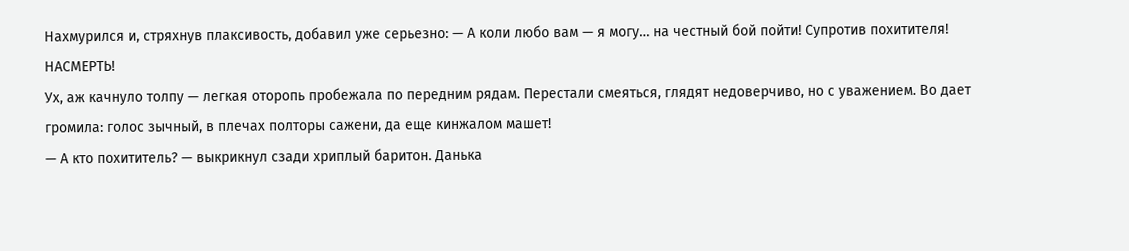Нахмурился и, стряхнув плаксивость, добавил уже серьезно: — А коли любо вам — я могу… на честный бой пойти! Супротив похитителя! НАСМЕРТЬ!
Ух, аж качнуло толпу — легкая оторопь пробежала по передним рядам. Перестали смеяться, глядят недоверчиво, но с уважением. Во дает громила: голос зычный, в плечах полторы сажени, да еще кинжалом машет!
— А кто похититель? — выкрикнул сзади хриплый баритон. Данька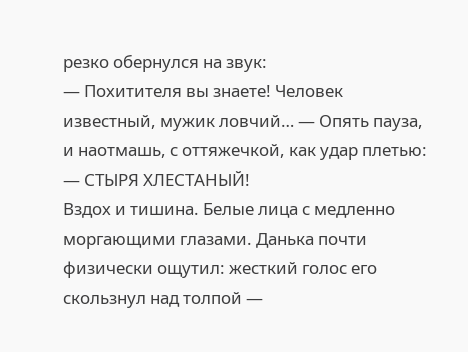резко обернулся на звук:
— Похитителя вы знаете! Человек известный, мужик ловчий… — Опять пауза, и наотмашь, с оттяжечкой, как удар плетью: — СТЫРЯ ХЛЕСТАНЫЙ!
Вздох и тишина. Белые лица с медленно моргающими глазами. Данька почти физически ощутил: жесткий голос его скользнул над толпой —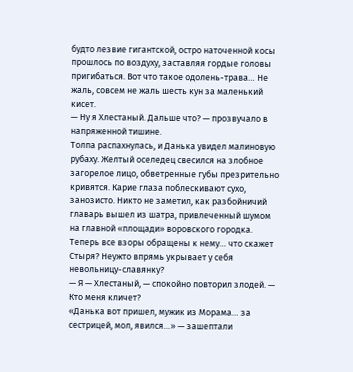будто лезвие гигантской, остро наточенной косы прошлось по воздуху, заставляя гордые головы пригибаться. Вот что такое одолень-трава… Не жаль, совсем не жаль шесть кун за маленький кисет.
— Ну я Хлестаный. Дальше что? — прозвучало в напряженной тишине.
Толпа распахнулась, и Данька увидел малиновую рубаху. Желтый оселедец свесился на злобное загорелое лицо, обветренные губы презрительно кривятся. Карие глаза поблескивают сухо, занозисто. Никто не заметил, как разбойничий главарь вышел из шатра, привлеченный шумом на главной «площади» воровского городка. Теперь все взоры обращены к нему… что скажет Стыря? Неужто впрямь укрывает у себя невольницу-славянку?
— Я — Хлестаный, — спокойно повторил злодей. — Кто меня кличет?
«Данька вот пришел, мужик из Морама… за сестрицей, мол, явился…» — зашептали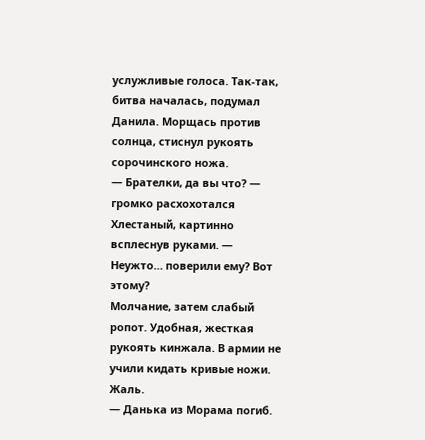услужливые голоса. Так-так, битва началась, подумал Данила. Морщась против солнца, стиснул рукоять сорочинского ножа.
— Брателки, да вы что? — громко расхохотался Хлестаный, картинно всплеснув руками. — Неужто… поверили ему? Вот этому?
Молчание, затем слабый ропот. Удобная, жесткая рукоять кинжала. В армии не учили кидать кривые ножи. Жаль.
— Данька из Морама погиб.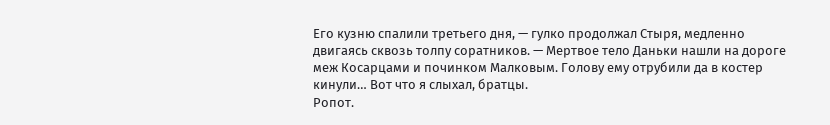Его кузню спалили третьего дня, — гулко продолжал Стыря, медленно двигаясь сквозь толпу соратников. — Мертвое тело Даньки нашли на дороге меж Косарцами и починком Малковым. Голову ему отрубили да в костер кинули… Вот что я слыхал, братцы.
Ропот.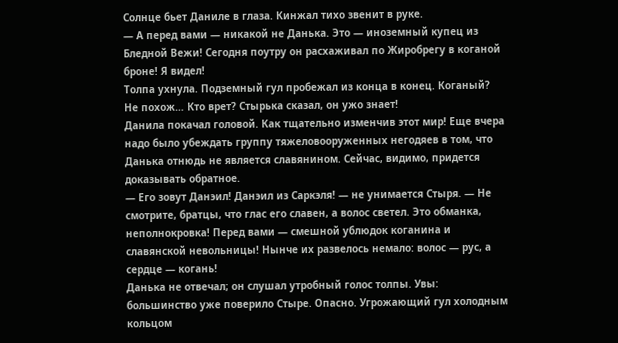Солнце бьет Даниле в глаза. Кинжал тихо звенит в руке.
— А перед вами — никакой не Данька. Это — иноземный купец из Бледной Вежи! Сегодня поутру он расхаживал по Жиробрегу в коганой броне! Я видел!
Толпа ухнула. Подземный гул пробежал из конца в конец. Коганый? Не похож… Кто врет? Стырька сказал, он ужо знает!
Данила покачал головой. Как тщательно изменчив этот мир! Еще вчера надо было убеждать группу тяжеловооруженных негодяев в том, что Данька отнюдь не является славянином. Сейчас, видимо, придется доказывать обратное.
— Его зовут Данэил! Данэил из Саркэля! — не унимается Стыря. — Не смотрите, братцы, что глас его славен, а волос светел. Это обманка, неполнокровка! Перед вами — смешной ублюдок коганина и славянской невольницы! Нынче их развелось немало: волос — рус, а сердце — когань!
Данька не отвечал; он слушал утробный голос толпы. Увы: большинство уже поверило Стыре. Опасно. Угрожающий гул холодным кольцом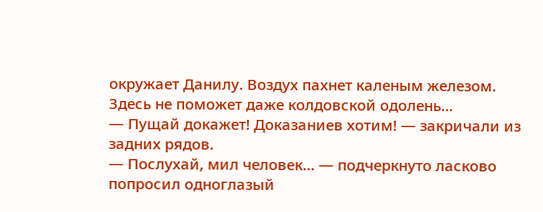окружает Данилу. Воздух пахнет каленым железом. Здесь не поможет даже колдовской одолень…
— Пущай докажет! Доказаниев хотим! — закричали из задних рядов.
— Послухай, мил человек… — подчеркнуто ласково попросил одноглазый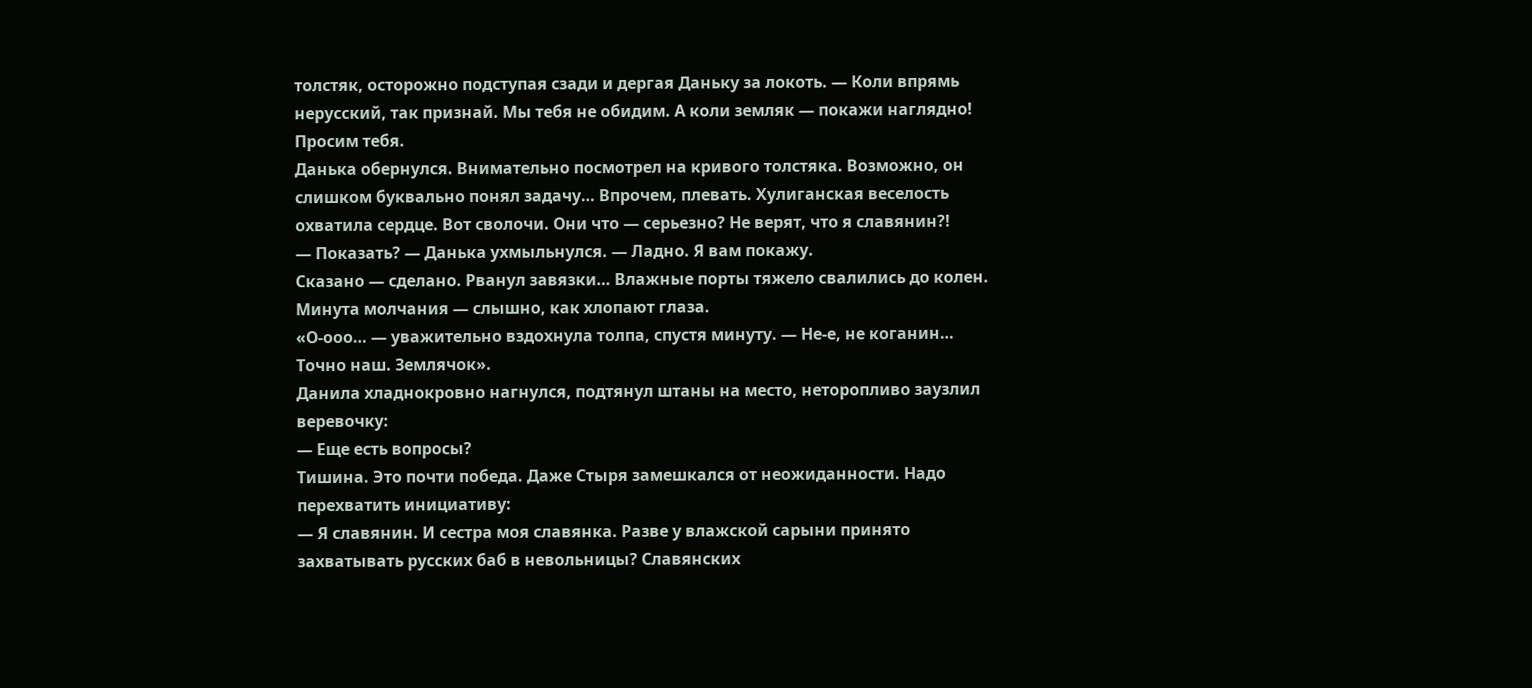толстяк, осторожно подступая сзади и дергая Даньку за локоть. — Коли впрямь нерусский, так признай. Мы тебя не обидим. А коли земляк — покажи наглядно! Просим тебя.
Данька обернулся. Внимательно посмотрел на кривого толстяка. Возможно, он слишком буквально понял задачу… Впрочем, плевать. Хулиганская веселость охватила сердце. Вот сволочи. Они что — серьезно? Не верят, что я славянин?!
— Показать? — Данька ухмыльнулся. — Ладно. Я вам покажу.
Сказано — сделано. Рванул завязки… Влажные порты тяжело свалились до колен. Минута молчания — слышно, как хлопают глаза.
«О-ооо… — уважительно вздохнула толпа, спустя минуту. — Не-е, не коганин… Точно наш. Землячок».
Данила хладнокровно нагнулся, подтянул штаны на место, неторопливо заузлил веревочку:
— Еще есть вопросы?
Тишина. Это почти победа. Даже Стыря замешкался от неожиданности. Надо перехватить инициативу:
— Я славянин. И сестра моя славянка. Разве у влажской сарыни принято захватывать русских баб в невольницы? Славянских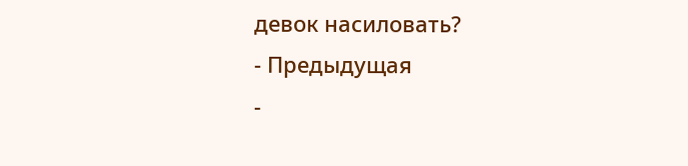девок насиловать?
- Предыдущая
-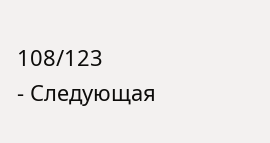108/123
- Следующая